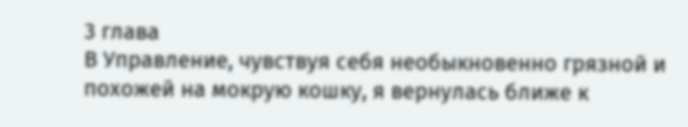3 глава
В Управление, чувствуя себя необыкновенно грязной и похожей на мокрую кошку, я вернулась ближе к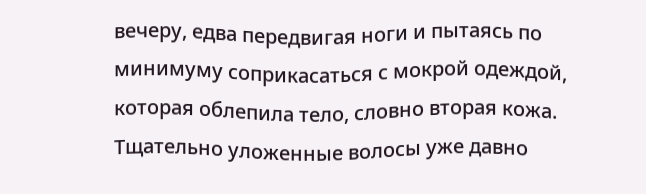вечеру, едва передвигая ноги и пытаясь по минимуму соприкасаться с мокрой одеждой, которая облепила тело, словно вторая кожа. Тщательно уложенные волосы уже давно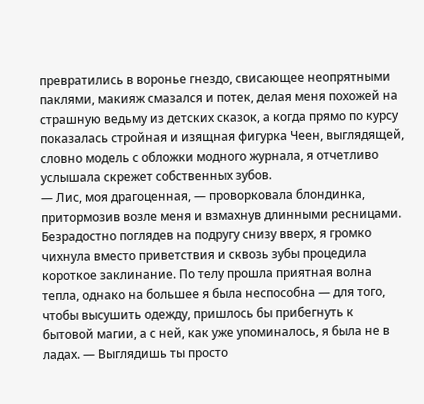превратились в воронье гнездо, свисающее неопрятными паклями, макияж смазался и потек, делая меня похожей на страшную ведьму из детских сказок, а когда прямо по курсу показалась стройная и изящная фигурка Чеен, выглядящей, словно модель с обложки модного журнала, я отчетливо услышала скрежет собственных зубов.
— Лис, моя драгоценная, — проворковала блондинка, притормозив возле меня и взмахнув длинными ресницами. Безрадостно поглядев на подругу снизу вверх, я громко чихнула вместо приветствия и сквозь зубы процедила короткое заклинание. По телу прошла приятная волна тепла, однако на большее я была неспособна — для того, чтобы высушить одежду, пришлось бы прибегнуть к бытовой магии, а с ней, как уже упоминалось, я была не в ладах. — Выглядишь ты просто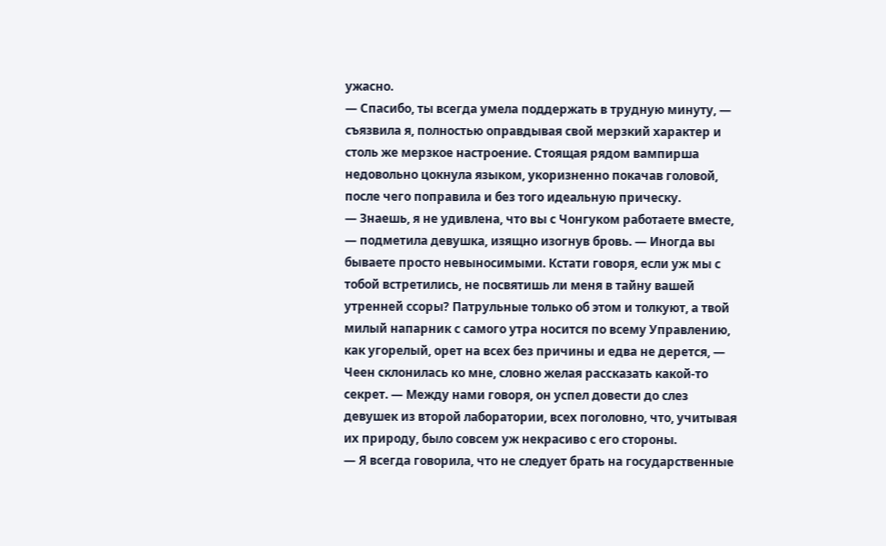ужасно.
— Спасибо, ты всегда умела поддержать в трудную минуту, — съязвила я, полностью оправдывая свой мерзкий характер и столь же мерзкое настроение. Стоящая рядом вампирша недовольно цокнула языком, укоризненно покачав головой, после чего поправила и без того идеальную прическу.
— Знаешь, я не удивлена, что вы с Чонгуком работаете вместе, — подметила девушка, изящно изогнув бровь. — Иногда вы бываете просто невыносимыми. Кстати говоря, если уж мы с тобой встретились, не посвятишь ли меня в тайну вашей утренней ссоры? Патрульные только об этом и толкуют, а твой милый напарник с самого утра носится по всему Управлению, как угорелый, орет на всех без причины и едва не дерется, — Чеен склонилась ко мне, словно желая рассказать какой-то секрет. — Между нами говоря, он успел довести до слез девушек из второй лаборатории, всех поголовно, что, учитывая их природу, было совсем уж некрасиво с его стороны.
— Я всегда говорила, что не следует брать на государственные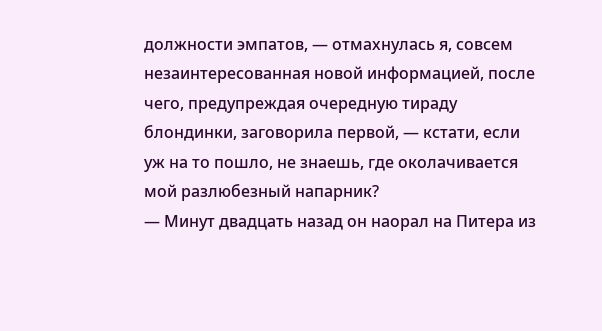должности эмпатов, — отмахнулась я, совсем незаинтересованная новой информацией, после чего, предупреждая очередную тираду блондинки, заговорила первой, — кстати, если уж на то пошло, не знаешь, где околачивается мой разлюбезный напарник?
— Минут двадцать назад он наорал на Питера из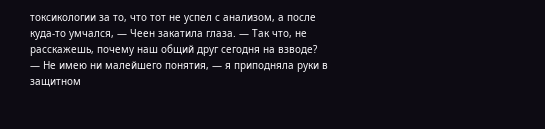токсикологии за то, что тот не успел с анализом, а после куда-то умчался, — Чеен закатила глаза. — Так что, не расскажешь, почему наш общий друг сегодня на взводе?
— Не имею ни малейшего понятия, — я приподняла руки в защитном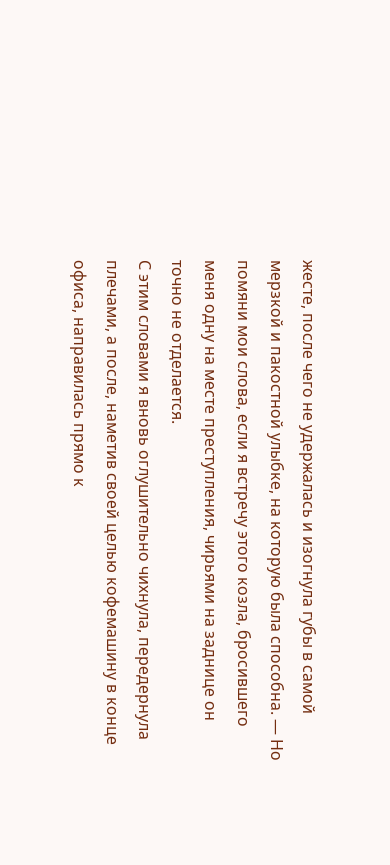жесте, после чего не удержалась и изогнула губы в самой мерзкой и пакостной улыбке, на которую была способна. — Но помяни мои слова, если я встречу этого козла, бросившего меня одну на месте преступления, чирьями на заднице он точно не отделается.
С этим словами я вновь оглушительно чихнула, передернула плечами, а после, наметив своей целью кофемашину в конце офиса, направилась прямо к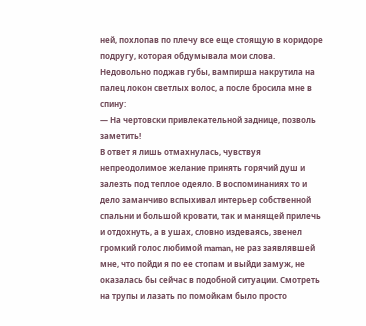ней, похлопав по плечу все еще стоящую в коридоре подругу, которая обдумывала мои слова. Недовольно поджав губы, вампирша накрутила на палец локон светлых волос, а после бросила мне в спину:
— На чертовски привлекательной заднице, позволь заметить!
В ответ я лишь отмахнулась, чувствуя непреодолимое желание принять горячий душ и залезть под теплое одеяло. В воспоминаниях то и дело заманчиво вспыхивал интерьер собственной спальни и большой кровати, так и манящей прилечь и отдохнуть, а в ушах, словно издеваясь, звенел громкий голос любимой maman, не раз заявлявшей мне, что пойди я по ее стопам и выйди замуж, не оказалась бы сейчас в подобной ситуации. Смотреть на трупы и лазать по помойкам было просто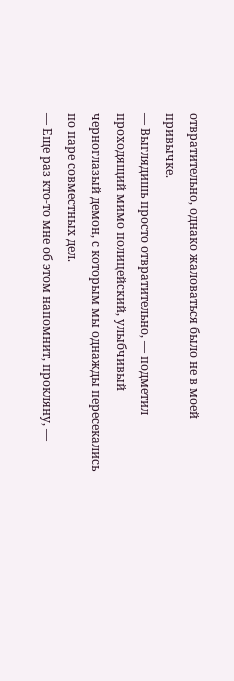отвратительно, однако жаловаться было не в моей привычке.
— Выглядишь просто отвратительно, — подметил проходящий мимо полицейский, улыбчивый черноглазый демон, с которым мы однажды пересекались по паре совместных дел.
— Еще раз кто-то мне об этом напомнит, прокляну, —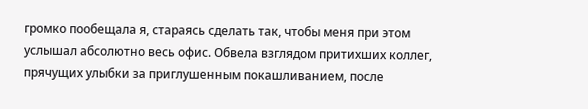громко пообещала я, стараясь сделать так, чтобы меня при этом услышал абсолютно весь офис. Обвела взглядом притихших коллег, прячущих улыбки за приглушенным покашливанием, после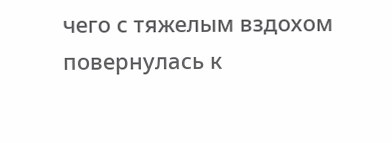чего с тяжелым вздохом повернулась к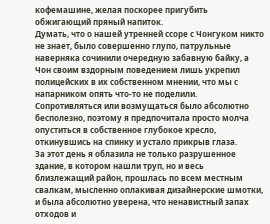кофемашине, желая поскорее пригубить обжигающий пряный напиток.
Думать, что о нашей утренней ссоре с Чонгуком никто не знает, было совершенно глупо, патрульные наверняка сочинили очередную забавную байку, а Чон своим вздорным поведением лишь укрепил полицейских в их собственном мнении, что мы с напарником опять что-то не поделили. Сопротивляться или возмущаться было абсолютно бесполезно, поэтому я предпочитала просто молча опуститься в собственное глубокое кресло, откинувшись на спинку и устало прикрыв глаза.
За этот день я облазила не только разрушенное здание, в котором нашли труп, но и весь близлежащий район, прошлась по всем местным свалкам, мысленно оплакивая дизайнерские шмотки, и была абсолютно уверена, что ненавистный запах отходов и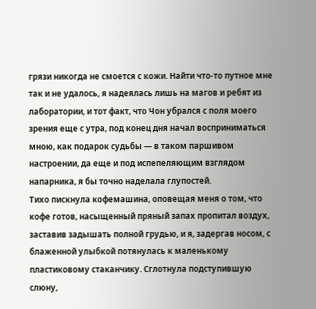грязи никогда не смоется с кожи. Найти что-то путное мне так и не удалось, я надеялась лишь на магов и ребят из лаборатории, и тот факт, что Чон убрался с поля моего зрения еще с утра, под конец дня начал восприниматься мною, как подарок судьбы — в таком паршивом настроении, да еще и под испепеляющим взглядом напарника, я бы точно наделала глупостей.
Тихо пискнула кофемашина, оповещая меня о том, что кофе готов, насыщенный пряный запах пропитал воздух, заставив задышать полной грудью, и я, задергав носом, с блаженной улыбкой потянулась к маленькому пластиковому стаканчику. Сглотнула подступившую слюну,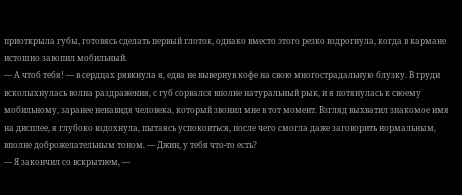приоткрыла губы, готовясь сделать первый глоток, однако вместо этого резко вздрогнула, когда в кармане истошно завопил мобильный.
— А чтоб тебя! — в сердцах рявкнула я, едва не вывернув кофе на свою многострадальную блузку. В груди всколыхнулась волна раздражения, с губ сорвался вполне натуральный рык, и я потянулась к своему мобильному, заранее ненавидя человека, который звонил мне в тот момент. Взгляд выхватил знакомое имя на дисплее, я глубоко вздохнула, пытаясь успокоиться, после чего смогла даже заговорить нормальным, вполне доброжелательным тоном. — Джин, у тебя что-то есть?
— Я закончил со вскрытием, —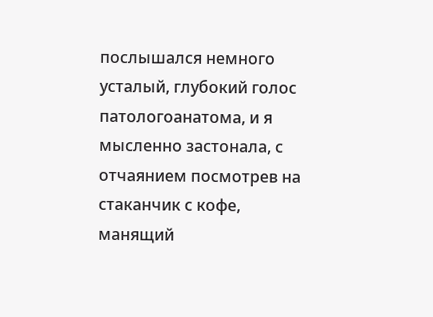послышался немного усталый, глубокий голос патологоанатома, и я мысленно застонала, с отчаянием посмотрев на стаканчик с кофе, манящий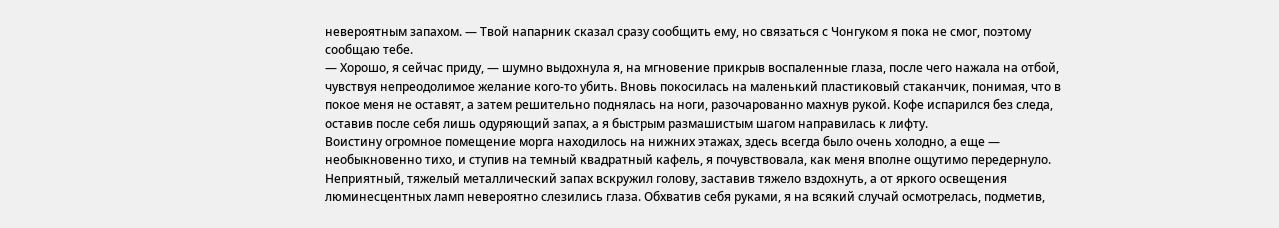невероятным запахом. — Твой напарник сказал сразу сообщить ему, но связаться с Чонгуком я пока не смог, поэтому сообщаю тебе.
— Хорошо, я сейчас приду, — шумно выдохнула я, на мгновение прикрыв воспаленные глаза, после чего нажала на отбой, чувствуя непреодолимое желание кого-то убить. Вновь покосилась на маленький пластиковый стаканчик, понимая, что в покое меня не оставят, а затем решительно поднялась на ноги, разочарованно махнув рукой. Кофе испарился без следа, оставив после себя лишь одуряющий запах, а я быстрым размашистым шагом направилась к лифту.
Воистину огромное помещение морга находилось на нижних этажах, здесь всегда было очень холодно, а еще — необыкновенно тихо, и ступив на темный квадратный кафель, я почувствовала, как меня вполне ощутимо передернуло. Неприятный, тяжелый металлический запах вскружил голову, заставив тяжело вздохнуть, а от яркого освещения люминесцентных ламп невероятно слезились глаза. Обхватив себя руками, я на всякий случай осмотрелась, подметив,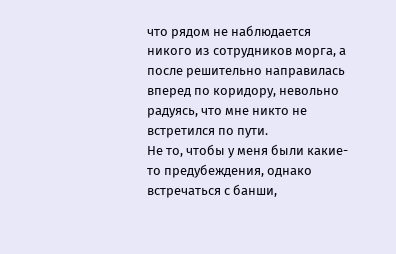что рядом не наблюдается никого из сотрудников морга, а после решительно направилась вперед по коридору, невольно радуясь, что мне никто не встретился по пути.
Не то, чтобы у меня были какие-то предубеждения, однако встречаться с банши,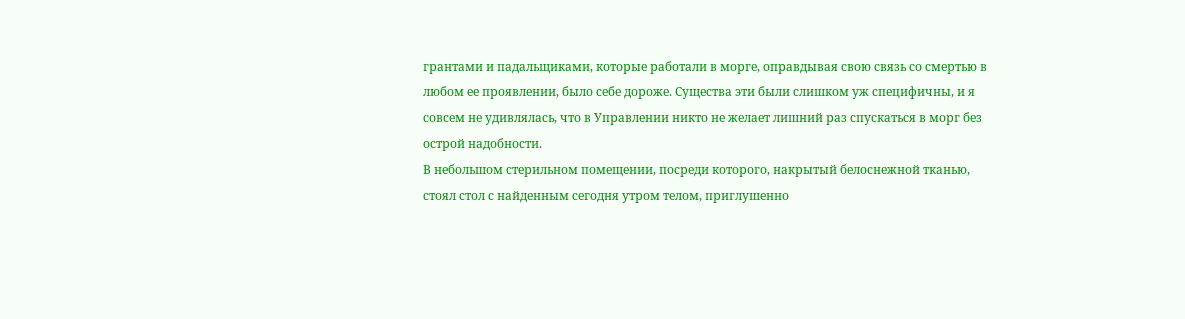грантами и падальщиками, которые работали в морге, оправдывая свою связь со смертью в любом ее проявлении, было себе дороже. Существа эти были слишком уж специфичны, и я совсем не удивлялась, что в Управлении никто не желает лишний раз спускаться в морг без острой надобности.
В небольшом стерильном помещении, посреди которого, накрытый белоснежной тканью, стоял стол с найденным сегодня утром телом, приглушенно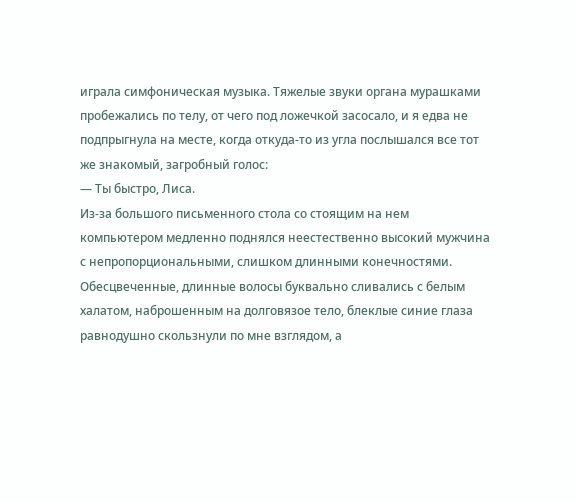играла симфоническая музыка. Тяжелые звуки органа мурашками пробежались по телу, от чего под ложечкой засосало, и я едва не подпрыгнула на месте, когда откуда-то из угла послышался все тот же знакомый, загробный голос:
— Ты быстро, Лиса.
Из-за большого письменного стола со стоящим на нем компьютером медленно поднялся неестественно высокий мужчина с непропорциональными, слишком длинными конечностями. Обесцвеченные, длинные волосы буквально сливались с белым халатом, наброшенным на долговязое тело, блеклые синие глаза равнодушно скользнули по мне взглядом, а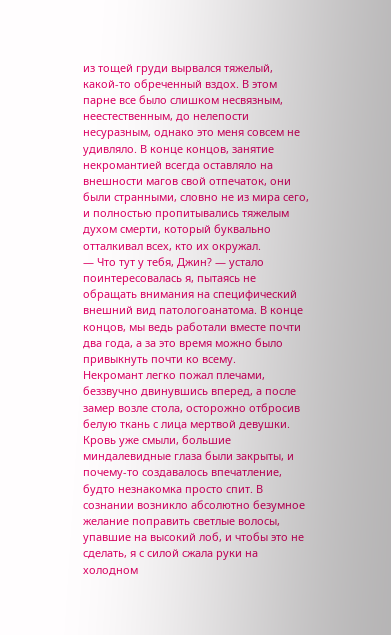из тощей груди вырвался тяжелый, какой-то обреченный вздох. В этом парне все было слишком несвязным, неестественным, до нелепости несуразным, однако это меня совсем не удивляло. В конце концов, занятие некромантией всегда оставляло на внешности магов свой отпечаток, они были странными, словно не из мира сего, и полностью пропитывались тяжелым духом смерти, который буквально отталкивал всех, кто их окружал.
— Что тут у тебя, Джин? — устало поинтересовалась я, пытаясь не обращать внимания на специфический внешний вид патологоанатома. В конце концов, мы ведь работали вместе почти два года, а за это время можно было привыкнуть почти ко всему.
Некромант легко пожал плечами, беззвучно двинувшись вперед, а после замер возле стола, осторожно отбросив белую ткань с лица мертвой девушки. Кровь уже смыли, большие миндалевидные глаза были закрыты, и почему-то создавалось впечатление, будто незнакомка просто спит. В сознании возникло абсолютно безумное желание поправить светлые волосы, упавшие на высокий лоб, и чтобы это не сделать, я с силой сжала руки на холодном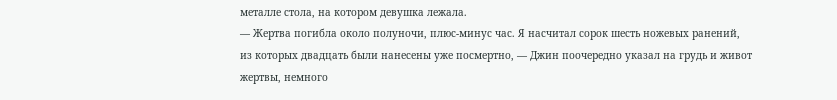металле стола, на котором девушка лежала.
— Жертва погибла около полуночи, плюс-минус час. Я насчитал сорок шесть ножевых ранений, из которых двадцать были нанесены уже посмертно, — Джин поочередно указал на грудь и живот жертвы, немного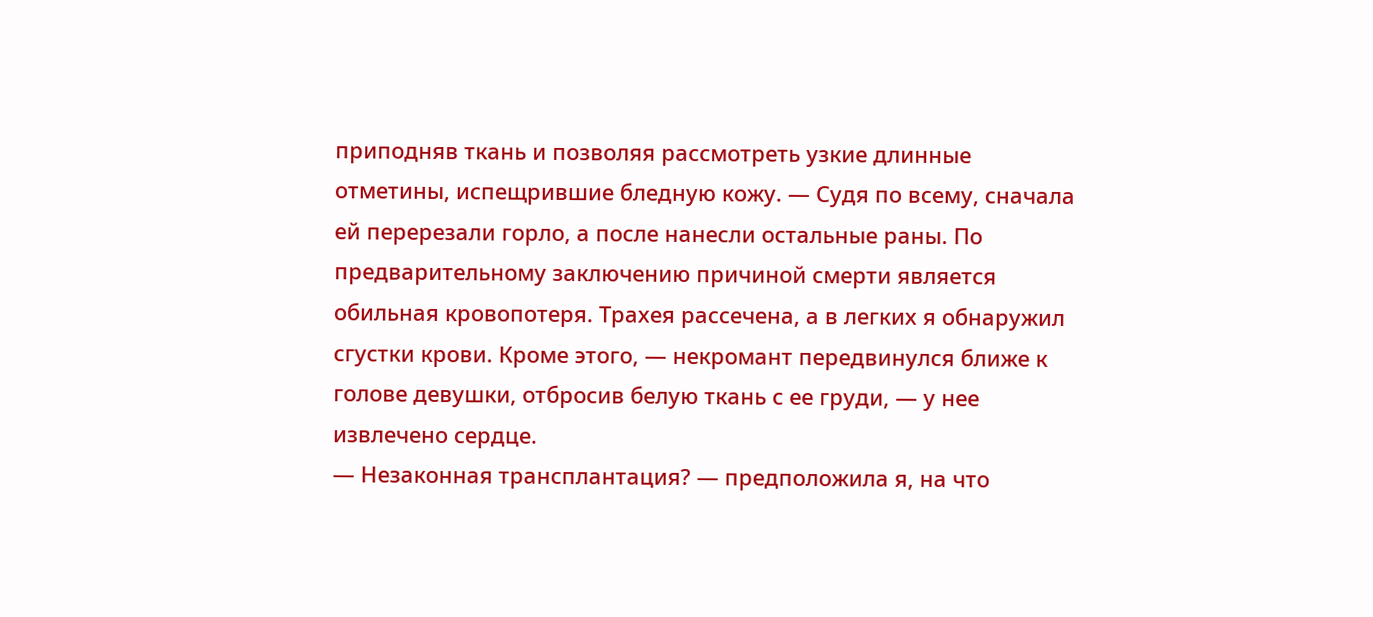приподняв ткань и позволяя рассмотреть узкие длинные отметины, испещрившие бледную кожу. — Судя по всему, сначала ей перерезали горло, а после нанесли остальные раны. По предварительному заключению причиной смерти является обильная кровопотеря. Трахея рассечена, а в легких я обнаружил сгустки крови. Кроме этого, — некромант передвинулся ближе к голове девушки, отбросив белую ткань с ее груди, — у нее извлечено сердце.
— Незаконная трансплантация? — предположила я, на что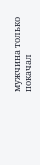мужчина только покачал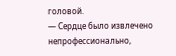головой.
— Сердце было извлечено непрофессионально,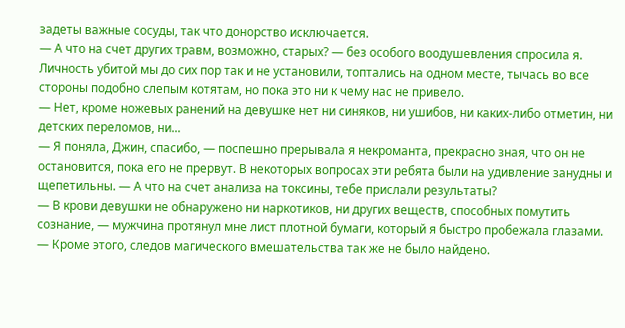задеты важные сосуды, так что донорство исключается.
— А что на счет других травм, возможно, старых? — без особого воодушевления спросила я. Личность убитой мы до сих пор так и не установили, топтались на одном месте, тычась во все стороны подобно слепым котятам, но пока это ни к чему нас не привело.
— Нет, кроме ножевых ранений на девушке нет ни синяков, ни ушибов, ни каких-либо отметин, ни детских переломов, ни...
— Я поняла, Джин, спасибо, — поспешно прерывала я некроманта, прекрасно зная, что он не остановится, пока его не прервут. В некоторых вопросах эти ребята были на удивление занудны и щепетильны. — А что на счет анализа на токсины, тебе прислали результаты?
— В крови девушки не обнаружено ни наркотиков, ни других веществ, способных помутить сознание, — мужчина протянул мне лист плотной бумаги, который я быстро пробежала глазами. — Кроме этого, следов магического вмешательства так же не было найдено.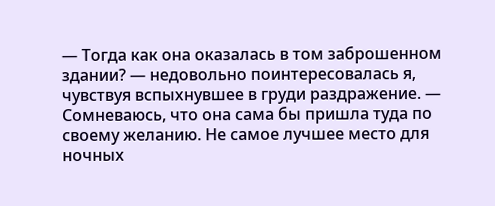— Тогда как она оказалась в том заброшенном здании? — недовольно поинтересовалась я, чувствуя вспыхнувшее в груди раздражение. — Сомневаюсь, что она сама бы пришла туда по своему желанию. Не самое лучшее место для ночных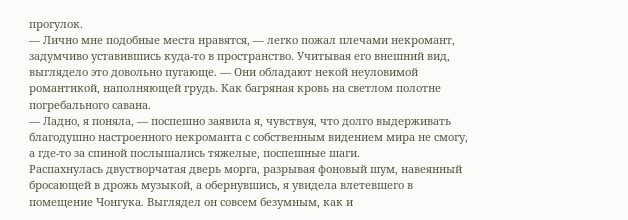прогулок.
— Лично мне подобные места нравятся, — легко пожал плечами некромант, задумчиво уставившись куда-то в пространство. Учитывая его внешний вид, выглядело это довольно пугающе. — Они обладают некой неуловимой романтикой, наполняющей грудь. Как багряная кровь на светлом полотне погребального савана.
— Ладно, я поняла, — поспешно заявила я, чувствуя, что долго выдерживать благодушно настроенного некроманта с собственным видением мира не смогу, а где-то за спиной послышались тяжелые, поспешные шаги.
Распахнулась двустворчатая дверь морга, разрывая фоновый шум, навеянный бросающей в дрожь музыкой, а обернувшись, я увидела влетевшего в помещение Чонгука. Выглядел он совсем безумным, как и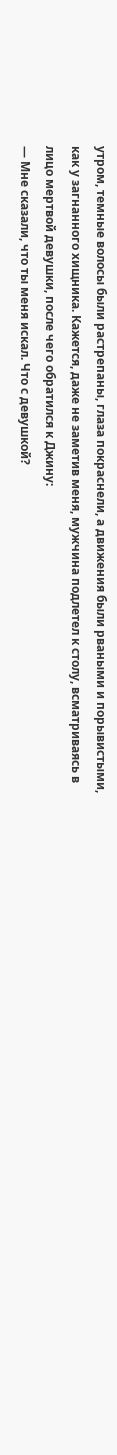утром, темные волосы были растрепаны, глаза покраснели, а движения были рваными и порывистыми, как у загнанного хищника. Кажется, даже не заметив меня, мужчина подлетел к столу, всматриваясь в лицо мертвой девушки, после чего обратился к Джину:
— Мне сказали, что ты меня искал. Что с девушкой?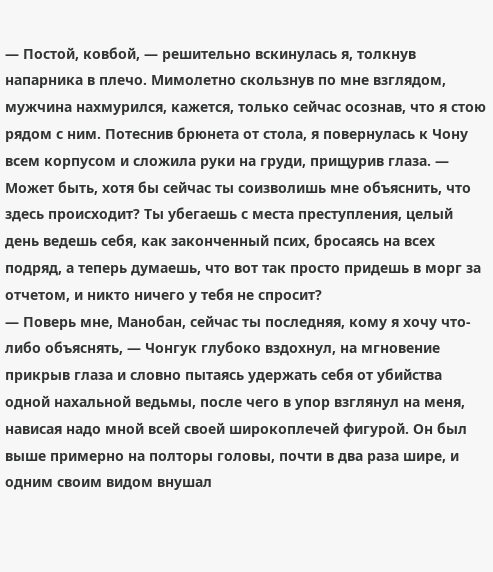— Постой, ковбой, — решительно вскинулась я, толкнув напарника в плечо. Мимолетно скользнув по мне взглядом, мужчина нахмурился, кажется, только сейчас осознав, что я стою рядом с ним. Потеснив брюнета от стола, я повернулась к Чону всем корпусом и сложила руки на груди, прищурив глаза. — Может быть, хотя бы сейчас ты соизволишь мне объяснить, что здесь происходит? Ты убегаешь с места преступления, целый день ведешь себя, как законченный псих, бросаясь на всех подряд, а теперь думаешь, что вот так просто придешь в морг за отчетом, и никто ничего у тебя не спросит?
— Поверь мне, Манобан, сейчас ты последняя, кому я хочу что-либо объяснять, — Чонгук глубоко вздохнул, на мгновение прикрыв глаза и словно пытаясь удержать себя от убийства одной нахальной ведьмы, после чего в упор взглянул на меня, нависая надо мной всей своей широкоплечей фигурой. Он был выше примерно на полторы головы, почти в два раза шире, и одним своим видом внушал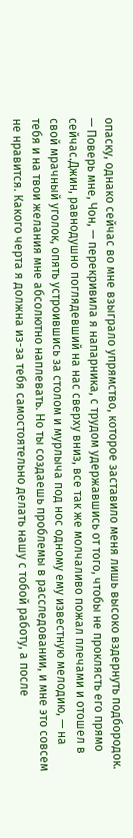опаску, однако сейчас во мне взыграло упрямство, которое заставило меня лишь высоко вздернуть подбородок.
— Поверь мне, Чон, — перекривила я напарника, с трудом удержавшись от того, чтобы не проклясть его прямо сейчас.Джин, равнодушно поглядевший на нас сверху вниз, все так же молчаливо пожал плечами и отошел в свой мрачный уголок, опять устроившись за столом и мурлыча под нос одному ему известную мелодию, — на тебя и на твои желания мне абсолютно наплевать. Но ты создаешь проблемы в расследовании, и мне это совсем не нравится. Какого черта я должна из-за тебя самостоятельно делать нашу с тобой работу, а после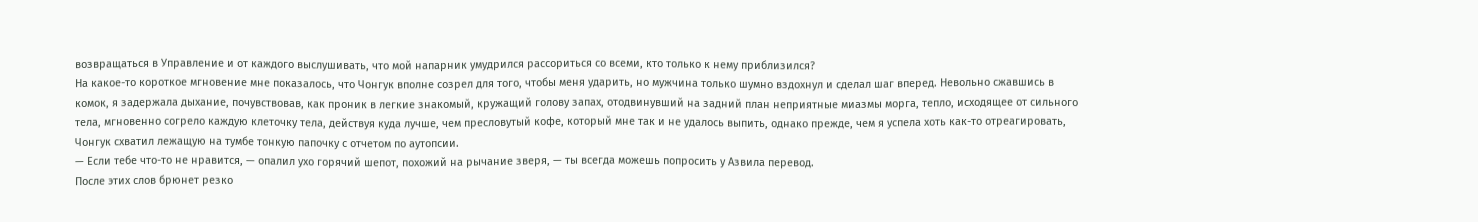возвращаться в Управление и от каждого выслушивать, что мой напарник умудрился рассориться со всеми, кто только к нему приблизился?
На какое-то короткое мгновение мне показалось, что Чонгук вполне созрел для того, чтобы меня ударить, но мужчина только шумно вздохнул и сделал шаг вперед. Невольно сжавшись в комок, я задержала дыхание, почувствовав, как проник в легкие знакомый, кружащий голову запах, отодвинувший на задний план неприятные миазмы морга, тепло, исходящее от сильного тела, мгновенно согрело каждую клеточку тела, действуя куда лучше, чем пресловутый кофе, который мне так и не удалось выпить, однако прежде, чем я успела хоть как-то отреагировать, Чонгук схватил лежащую на тумбе тонкую папочку с отчетом по аутопсии.
— Если тебе что-то не нравится, — опалил ухо горячий шепот, похожий на рычание зверя, — ты всегда можешь попросить у Азвила перевод.
После этих слов брюнет резко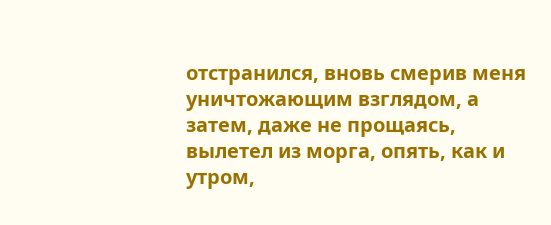отстранился, вновь смерив меня уничтожающим взглядом, а затем, даже не прощаясь, вылетел из морга, опять, как и утром,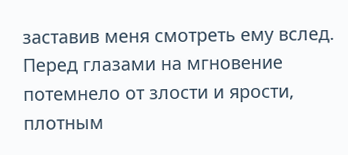заставив меня смотреть ему вслед. Перед глазами на мгновение потемнело от злости и ярости, плотным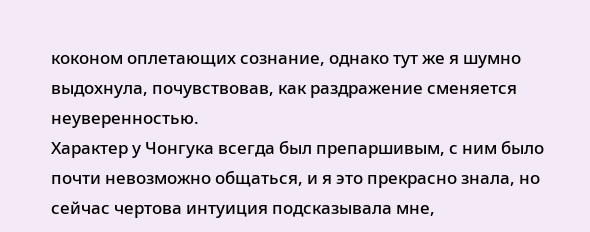коконом оплетающих сознание, однако тут же я шумно выдохнула, почувствовав, как раздражение сменяется неуверенностью.
Характер у Чонгука всегда был препаршивым, с ним было почти невозможно общаться, и я это прекрасно знала, но сейчас чертова интуиция подсказывала мне,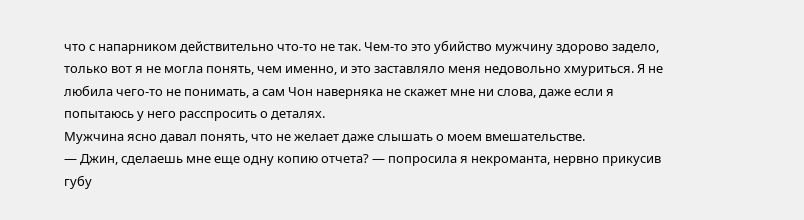что с напарником действительно что-то не так. Чем-то это убийство мужчину здорово задело, только вот я не могла понять, чем именно, и это заставляло меня недовольно хмуриться. Я не любила чего-то не понимать, а сам Чон наверняка не скажет мне ни слова, даже если я попытаюсь у него расспросить о деталях.
Мужчина ясно давал понять, что не желает даже слышать о моем вмешательстве.
— Джин, сделаешь мне еще одну копию отчета? — попросила я некроманта, нервно прикусив губу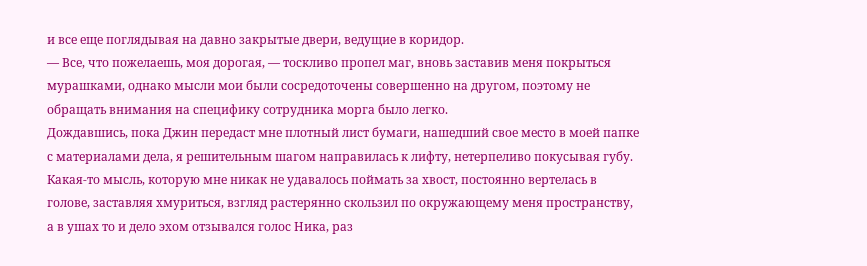и все еще поглядывая на давно закрытые двери, ведущие в коридор.
— Все, что пожелаешь, моя дорогая, — тоскливо пропел маг, вновь заставив меня покрыться мурашками, однако мысли мои были сосредоточены совершенно на другом, поэтому не обращать внимания на специфику сотрудника морга было легко.
Дождавшись, пока Джин передаст мне плотный лист бумаги, нашедший свое место в моей папке с материалами дела, я решительным шагом направилась к лифту, нетерпеливо покусывая губу. Какая-то мысль, которую мне никак не удавалось поймать за хвост, постоянно вертелась в голове, заставляя хмуриться, взгляд растерянно скользил по окружающему меня пространству, а в ушах то и дело эхом отзывался голос Ника, раз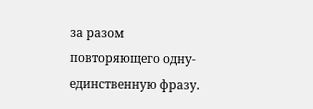за разом повторяющего одну-единственную фразу.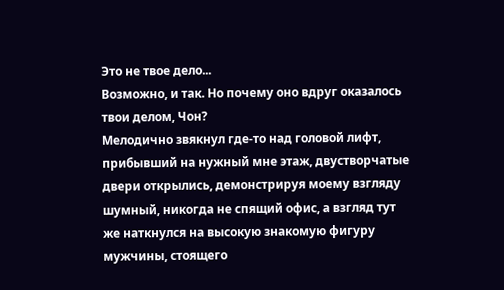Это не твое дело...
Возможно, и так. Но почему оно вдруг оказалось твои делом, Чон?
Мелодично звякнул где-то над головой лифт, прибывший на нужный мне этаж, двустворчатые двери открылись, демонстрируя моему взгляду шумный, никогда не спящий офис, а взгляд тут же наткнулся на высокую знакомую фигуру мужчины, стоящего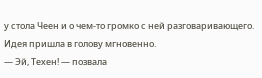у стола Чеен и о чем-то громко с ней разговаривающего. Идея пришла в голову мгновенно.
— Эй, Техен! — позвала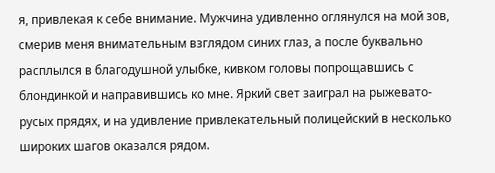я, привлекая к себе внимание. Мужчина удивленно оглянулся на мой зов, смерив меня внимательным взглядом синих глаз, а после буквально расплылся в благодушной улыбке, кивком головы попрощавшись с блондинкой и направившись ко мне. Яркий свет заиграл на рыжевато-русых прядях, и на удивление привлекательный полицейский в несколько широких шагов оказался рядом.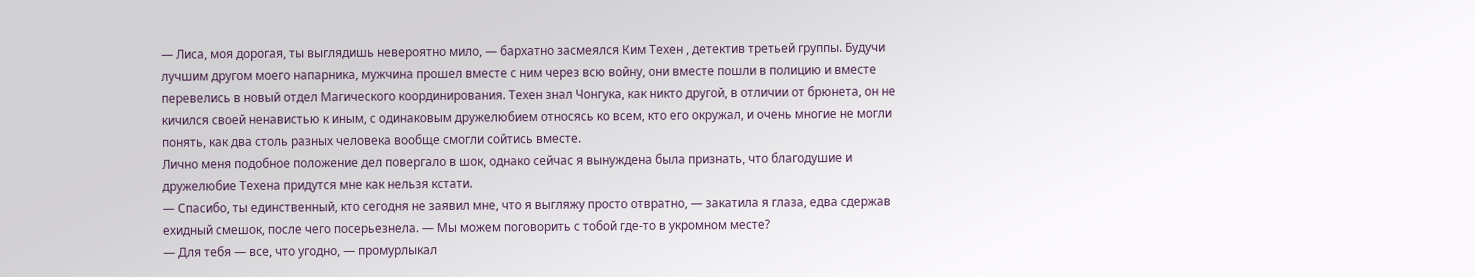— Лиса, моя дорогая, ты выглядишь невероятно мило, — бархатно засмеялся Ким Техен , детектив третьей группы. Будучи лучшим другом моего напарника, мужчина прошел вместе с ним через всю войну, они вместе пошли в полицию и вместе перевелись в новый отдел Магического координирования. Техен знал Чонгука, как никто другой, в отличии от брюнета, он не кичился своей ненавистью к иным, с одинаковым дружелюбием относясь ко всем, кто его окружал, и очень многие не могли понять, как два столь разных человека вообще смогли сойтись вместе.
Лично меня подобное положение дел повергало в шок, однако сейчас я вынуждена была признать, что благодушие и дружелюбие Техена придутся мне как нельзя кстати.
— Спасибо, ты единственный, кто сегодня не заявил мне, что я выгляжу просто отвратно, — закатила я глаза, едва сдержав ехидный смешок, после чего посерьезнела. — Мы можем поговорить с тобой где-то в укромном месте?
— Для тебя — все, что угодно, — промурлыкал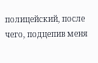полицейский, после чего, подцепив меня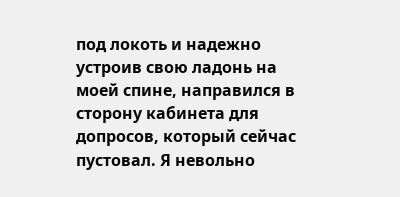под локоть и надежно устроив свою ладонь на моей спине, направился в сторону кабинета для допросов, который сейчас пустовал. Я невольно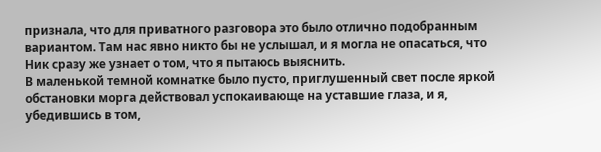признала, что для приватного разговора это было отлично подобранным вариантом. Там нас явно никто бы не услышал, и я могла не опасаться, что Ник сразу же узнает о том, что я пытаюсь выяснить.
В маленькой темной комнатке было пусто, приглушенный свет после яркой обстановки морга действовал успокаивающе на уставшие глаза, и я, убедившись в том,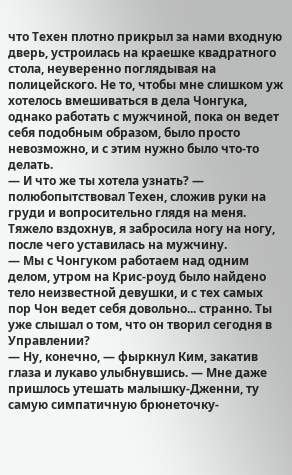что Техен плотно прикрыл за нами входную дверь, устроилась на краешке квадратного стола, неуверенно поглядывая на полицейского. Не то, чтобы мне слишком уж хотелось вмешиваться в дела Чонгука, однако работать с мужчиной, пока он ведет себя подобным образом, было просто невозможно, и с этим нужно было что-то делать.
— И что же ты хотела узнать? — полюбопытствовал Техен, сложив руки на груди и вопросительно глядя на меня. Тяжело вздохнув, я забросила ногу на ногу, после чего уставилась на мужчину.
— Мы с Чонгуком работаем над одним делом, утром на Крис-роуд было найдено тело неизвестной девушки, и с тех самых пор Чон ведет себя довольно... странно. Ты уже слышал о том, что он творил сегодня в Управлении?
— Ну, конечно, — фыркнул Ким, закатив глаза и лукаво улыбнувшись. — Мне даже пришлось утешать малышку-Дженни, ту самую симпатичную брюнеточку-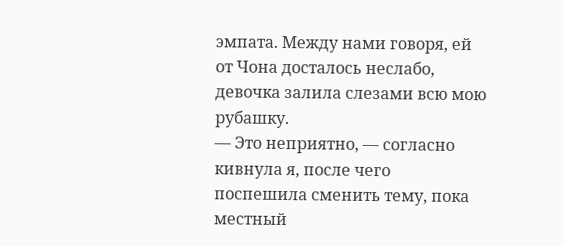эмпата. Между нами говоря, ей от Чона досталось неслабо, девочка залила слезами всю мою рубашку.
— Это неприятно, — согласно кивнула я, после чего поспешила сменить тему, пока местный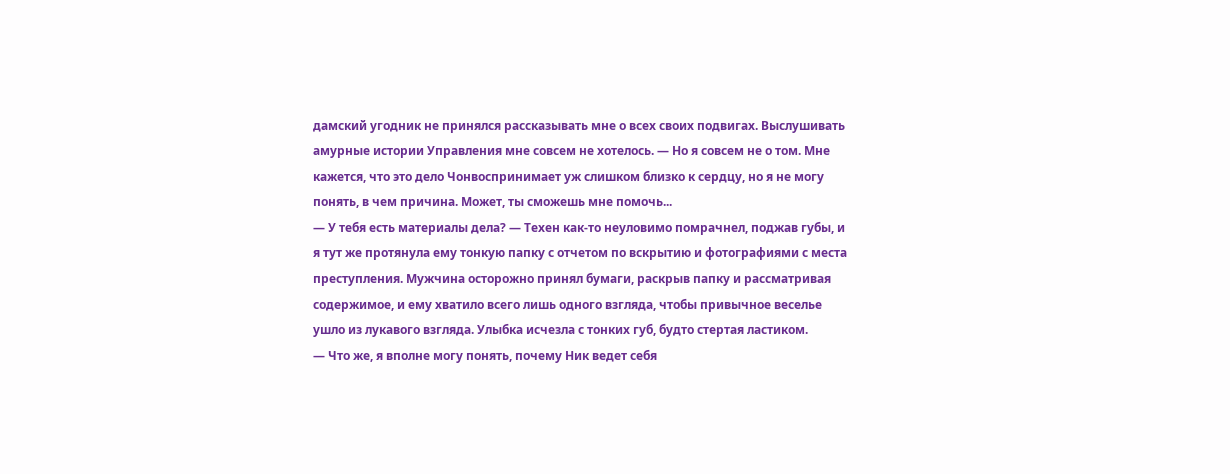дамский угодник не принялся рассказывать мне о всех своих подвигах. Выслушивать амурные истории Управления мне совсем не хотелось. — Но я совсем не о том. Мне кажется, что это дело Чонвоспринимает уж слишком близко к сердцу, но я не могу понять, в чем причина. Может, ты сможешь мне помочь...
— У тебя есть материалы дела? — Техен как-то неуловимо помрачнел, поджав губы, и я тут же протянула ему тонкую папку с отчетом по вскрытию и фотографиями с места преступления. Мужчина осторожно принял бумаги, раскрыв папку и рассматривая содержимое, и ему хватило всего лишь одного взгляда, чтобы привычное веселье ушло из лукавого взгляда. Улыбка исчезла с тонких губ, будто стертая ластиком.
— Что же, я вполне могу понять, почему Ник ведет себя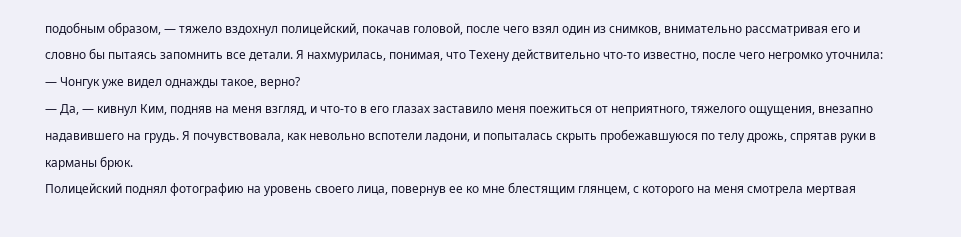подобным образом, — тяжело вздохнул полицейский, покачав головой, после чего взял один из снимков, внимательно рассматривая его и словно бы пытаясь запомнить все детали. Я нахмурилась, понимая, что Техену действительно что-то известно, после чего негромко уточнила:
— Чонгук уже видел однажды такое, верно?
— Да, — кивнул Ким, подняв на меня взгляд, и что-то в его глазах заставило меня поежиться от неприятного, тяжелого ощущения, внезапно надавившего на грудь. Я почувствовала, как невольно вспотели ладони, и попыталась скрыть пробежавшуюся по телу дрожь, спрятав руки в карманы брюк.
Полицейский поднял фотографию на уровень своего лица, повернув ее ко мне блестящим глянцем, с которого на меня смотрела мертвая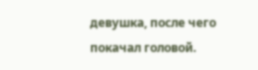девушка, после чего покачал головой.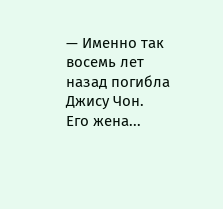— Именно так восемь лет назад погибла Джису Чон. Его жена...